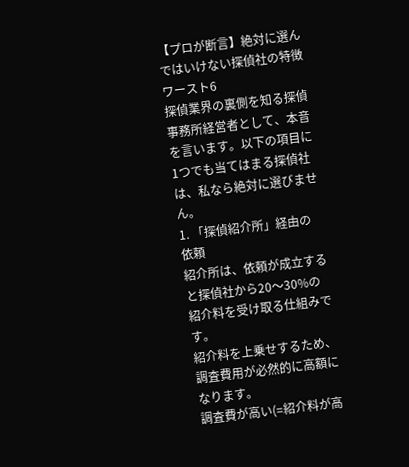【プロが断言】絶対に選んではいけない探偵社の特徴ワースト6
探偵業界の裏側を知る探偵事務所経営者として、本音を言います。以下の項目に1つでも当てはまる探偵社は、私なら絶対に選びません。
1. 「探偵紹介所」経由の依頼
紹介所は、依頼が成立すると探偵社から20〜30%の紹介料を受け取る仕組みです。
紹介料を上乗せするため、調査費用が必然的に高額になります。
調査費が高い(=紹介料が高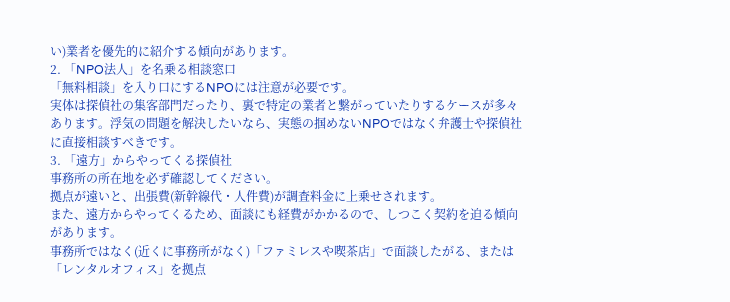い)業者を優先的に紹介する傾向があります。
2. 「NPO法人」を名乗る相談窓口
「無料相談」を入り口にするNPOには注意が必要です。
実体は探偵社の集客部門だったり、裏で特定の業者と繋がっていたりするケースが多々あります。浮気の問題を解決したいなら、実態の掴めないNPOではなく弁護士や探偵社に直接相談すべきです。
3. 「遠方」からやってくる探偵社
事務所の所在地を必ず確認してください。
拠点が遠いと、出張費(新幹線代・人件費)が調査料金に上乗せされます。
また、遠方からやってくるため、面談にも経費がかかるので、しつこく契約を迫る傾向があります。
事務所ではなく(近くに事務所がなく)「ファミレスや喫茶店」で面談したがる、または「レンタルオフィス」を拠点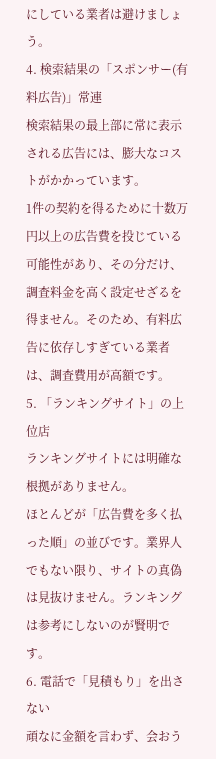にしている業者は避けましょう。
4. 検索結果の「スポンサー(有料広告)」常連
検索結果の最上部に常に表示される広告には、膨大なコストがかかっています。
1件の契約を得るために十数万円以上の広告費を投じている可能性があり、その分だけ、調査料金を高く設定せざるを得ません。そのため、有料広告に依存しすぎている業者は、調査費用が高額です。
5. 「ランキングサイト」の上位店
ランキングサイトには明確な根拠がありません。
ほとんどが「広告費を多く払った順」の並びです。業界人でもない限り、サイトの真偽は見抜けません。ランキングは参考にしないのが賢明です。
6. 電話で「見積もり」を出さない
頑なに金額を言わず、会おう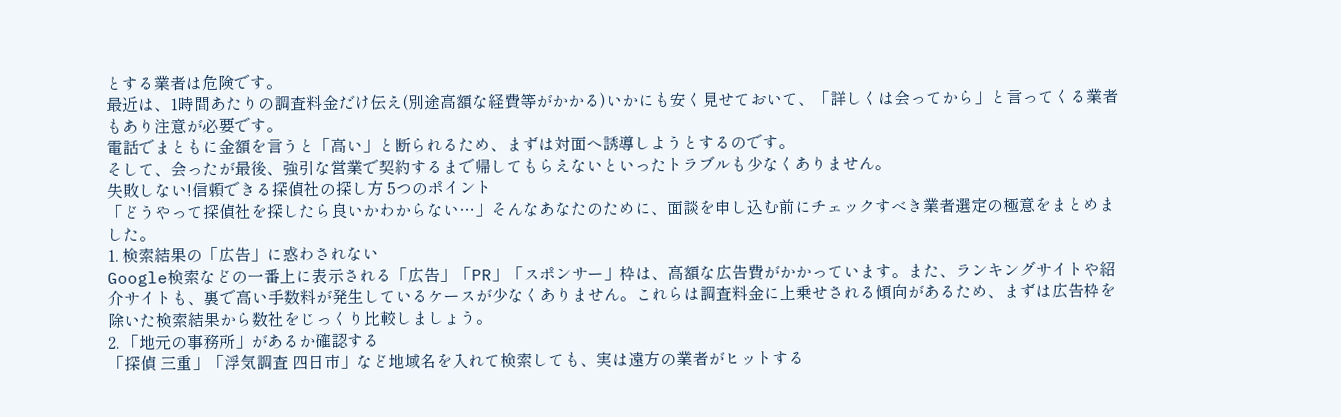とする業者は危険です。
最近は、1時間あたりの調査料金だけ伝え(別途高額な経費等がかかる)いかにも安く見せておいて、「詳しくは会ってから」と言ってくる業者もあり注意が必要です。
電話でまともに金額を言うと「高い」と断られるため、まずは対面へ誘導しようとするのです。
そして、会ったが最後、強引な営業で契約するまで帰してもらえないといったトラブルも少なくありません。
失敗しない!信頼できる探偵社の探し方 5つのポイント
「どうやって探偵社を探したら良いかわからない…」そんなあなたのために、面談を申し込む前にチェックすべき業者選定の極意をまとめました。
1. 検索結果の「広告」に惑わされない
Google検索などの一番上に表示される「広告」「PR」「スポンサー」枠は、高額な広告費がかかっています。また、ランキングサイトや紹介サイトも、裏で高い手数料が発生しているケースが少なくありません。これらは調査料金に上乗せされる傾向があるため、まずは広告枠を除いた検索結果から数社をじっくり比較しましょう。
2. 「地元の事務所」があるか確認する
「探偵 三重」「浮気調査 四日市」など地域名を入れて検索しても、実は遠方の業者がヒットする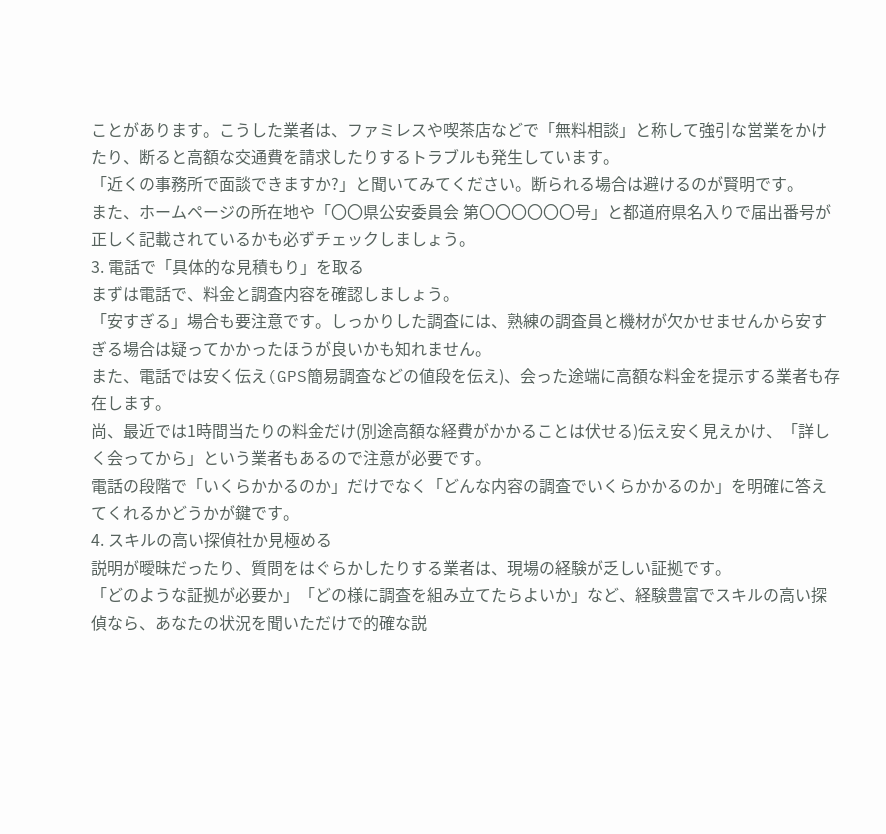ことがあります。こうした業者は、ファミレスや喫茶店などで「無料相談」と称して強引な営業をかけたり、断ると高額な交通費を請求したりするトラブルも発生しています。
「近くの事務所で面談できますか?」と聞いてみてください。断られる場合は避けるのが賢明です。
また、ホームページの所在地や「〇〇県公安委員会 第〇〇〇〇〇〇号」と都道府県名入りで届出番号が正しく記載されているかも必ずチェックしましょう。
3. 電話で「具体的な見積もり」を取る
まずは電話で、料金と調査内容を確認しましょう。
「安すぎる」場合も要注意です。しっかりした調査には、熟練の調査員と機材が欠かせませんから安すぎる場合は疑ってかかったほうが良いかも知れません。
また、電話では安く伝え(GPS簡易調査などの値段を伝え)、会った途端に高額な料金を提示する業者も存在します。
尚、最近では1時間当たりの料金だけ(別途高額な経費がかかることは伏せる)伝え安く見えかけ、「詳しく会ってから」という業者もあるので注意が必要です。
電話の段階で「いくらかかるのか」だけでなく「どんな内容の調査でいくらかかるのか」を明確に答えてくれるかどうかが鍵です。
4. スキルの高い探偵社か見極める
説明が曖昧だったり、質問をはぐらかしたりする業者は、現場の経験が乏しい証拠です。
「どのような証拠が必要か」「どの様に調査を組み立てたらよいか」など、経験豊富でスキルの高い探偵なら、あなたの状況を聞いただけで的確な説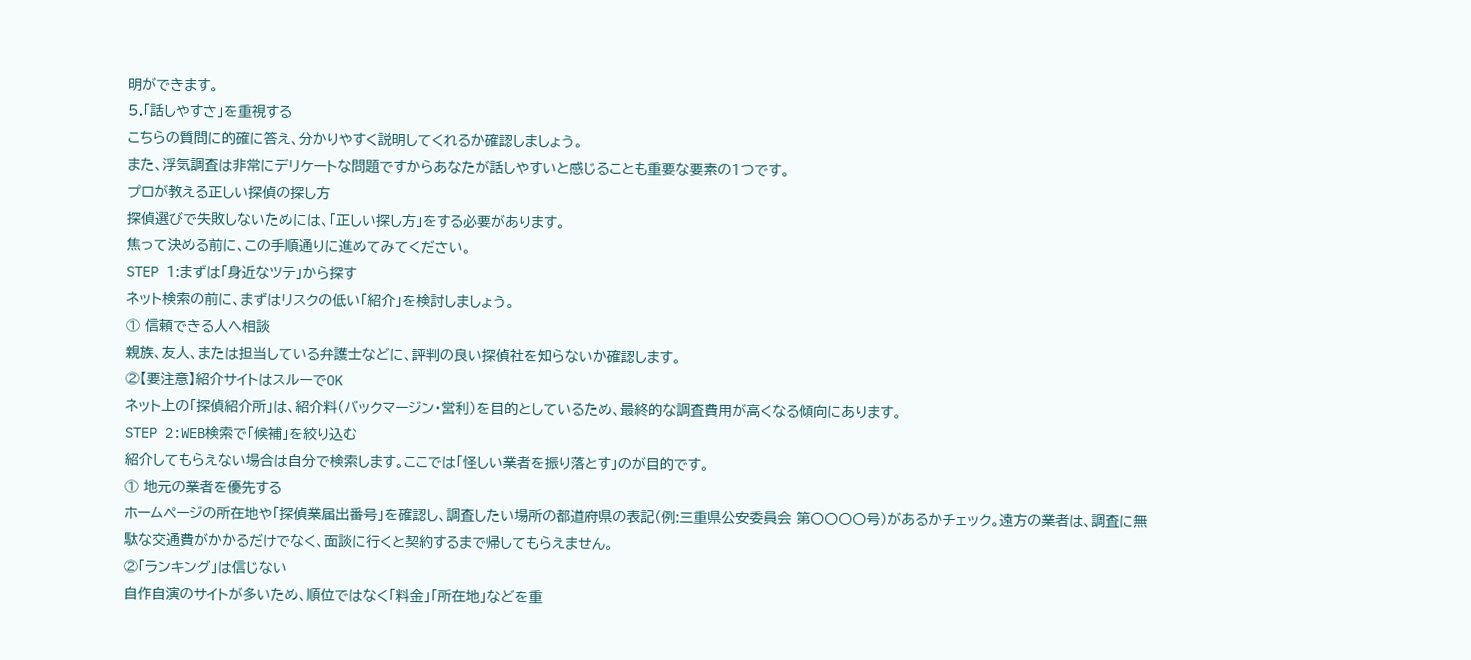明ができます。
5.「話しやすさ」を重視する
こちらの質問に的確に答え、分かりやすく説明してくれるか確認しましょう。
また、浮気調査は非常にデリケートな問題ですからあなたが話しやすいと感じることも重要な要素の1つです。
プロが教える正しい探偵の探し方
探偵選びで失敗しないためには、「正しい探し方」をする必要があります。
焦って決める前に、この手順通りに進めてみてください。
STEP 1:まずは「身近なツテ」から探す
ネット検索の前に、まずはリスクの低い「紹介」を検討しましょう。
① 信頼できる人へ相談
親族、友人、または担当している弁護士などに、評判の良い探偵社を知らないか確認します。
②【要注意】紹介サイトはスルーでOK
ネット上の「探偵紹介所」は、紹介料(バックマージン・営利)を目的としているため、最終的な調査費用が高くなる傾向にあります。
STEP 2:WEB検索で「候補」を絞り込む
紹介してもらえない場合は自分で検索します。ここでは「怪しい業者を振り落とす」のが目的です。
① 地元の業者を優先する
ホームページの所在地や「探偵業届出番号」を確認し、調査したい場所の都道府県の表記(例:三重県公安委員会 第〇〇〇〇号)があるかチェック。遠方の業者は、調査に無駄な交通費がかかるだけでなく、面談に行くと契約するまで帰してもらえません。
②「ランキング」は信じない
自作自演のサイトが多いため、順位ではなく「料金」「所在地」などを重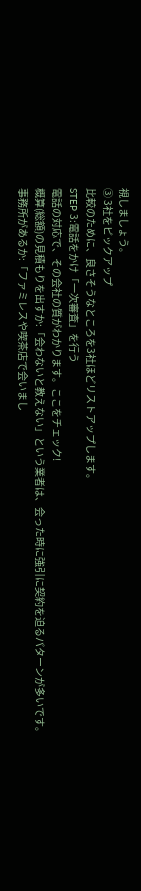視しましょう。
③ 3社をピックアップ
比較のために、良さそうなところを3社ほどリストアップします。
STEP 3:電話をかけ「一次審査」を行う
電話の対応で、その会社の質がわかります。ここをチェック!
概算(総額)の見積もりを出すか:「会わないと教えない」という業者は、会った時に強引に契約を迫るパターンが多いです。
事務所があるか:「ファミレスや喫茶店で会いまし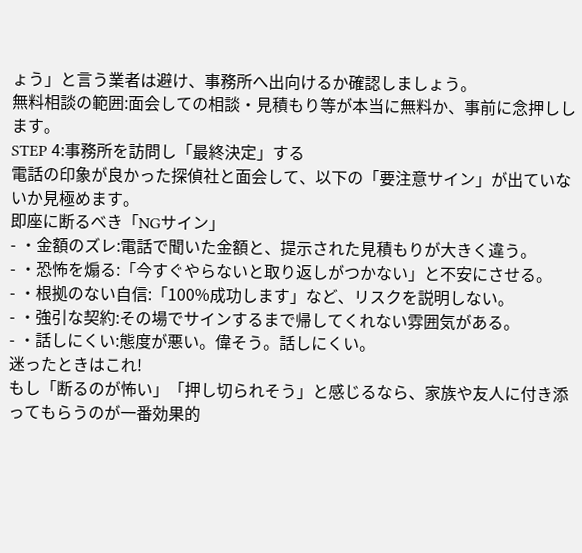ょう」と言う業者は避け、事務所へ出向けるか確認しましょう。
無料相談の範囲:面会しての相談・見積もり等が本当に無料か、事前に念押しします。
STEP 4:事務所を訪問し「最終決定」する
電話の印象が良かった探偵社と面会して、以下の「要注意サイン」が出ていないか見極めます。
即座に断るべき「NGサイン」
- ・金額のズレ:電話で聞いた金額と、提示された見積もりが大きく違う。
- ・恐怖を煽る:「今すぐやらないと取り返しがつかない」と不安にさせる。
- ・根拠のない自信:「100%成功します」など、リスクを説明しない。
- ・強引な契約:その場でサインするまで帰してくれない雰囲気がある。
- ・話しにくい:態度が悪い。偉そう。話しにくい。
迷ったときはこれ!
もし「断るのが怖い」「押し切られそう」と感じるなら、家族や友人に付き添ってもらうのが一番効果的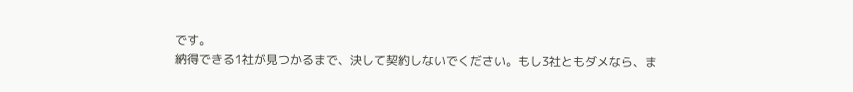です。
納得できる1社が見つかるまで、決して契約しないでください。もし3社ともダメなら、ま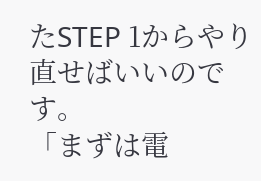たSTEP 1からやり直せばいいのです。
「まずは電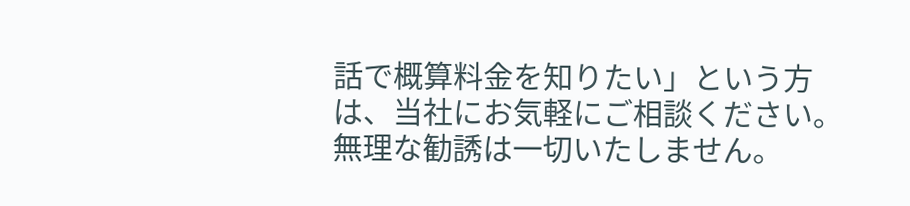話で概算料金を知りたい」という方は、当社にお気軽にご相談ください。無理な勧誘は一切いたしません。